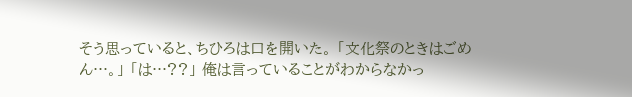そう思っていると、ちひろは口を開いた。 「文化祭のときはごめん…。」 「は…??」 俺は言っていることがわからなかっ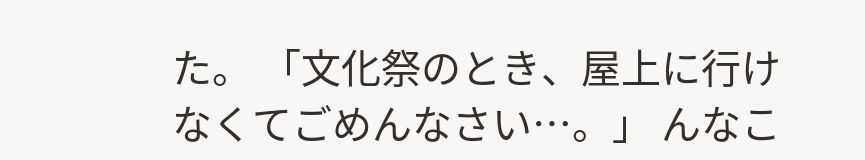た。 「文化祭のとき、屋上に行けなくてごめんなさい…。」 んなこ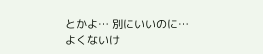とかよ… 別にいいのに… よくないけ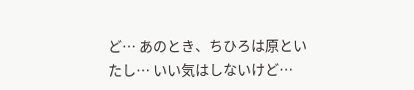ど… あのとき、ちひろは原といたし… いい気はしないけど…